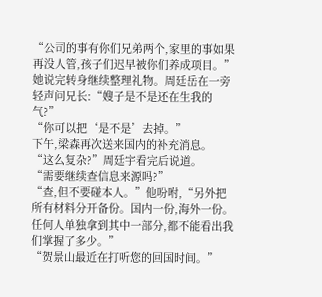“公司的事有你们兄弟两个,家里的事如果再没人管,孩子们迟早被你们养成项目。”
她说完转身继续整理礼物。周廷岳在一旁轻声问兄长:“嫂子是不是还在生我的气?”
“你可以把‘是不是’去掉。”
下午,梁森再次送来国内的补充消息。
“这么复杂?”周廷宇看完后说道。
“需要继续查信息来源吗?”
“查,但不要碰本人。”他吩咐,“另外把所有材料分开备份。国内一份,海外一份。任何人单独拿到其中一部分,都不能看出我们掌握了多少。”
“贺景山最近在打听您的回国时间。”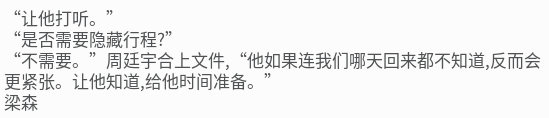“让他打听。”
“是否需要隐藏行程?”
“不需要。”周廷宇合上文件,“他如果连我们哪天回来都不知道,反而会更紧张。让他知道,给他时间准备。”
梁森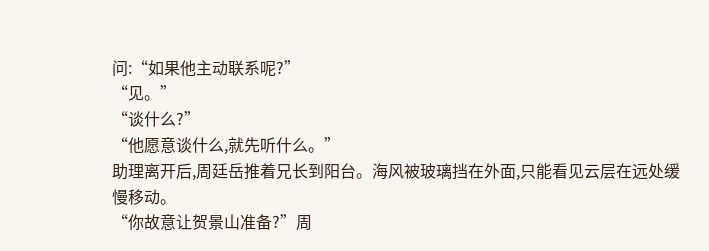问:“如果他主动联系呢?”
“见。”
“谈什么?”
“他愿意谈什么,就先听什么。”
助理离开后,周廷岳推着兄长到阳台。海风被玻璃挡在外面,只能看见云层在远处缓慢移动。
“你故意让贺景山准备?”周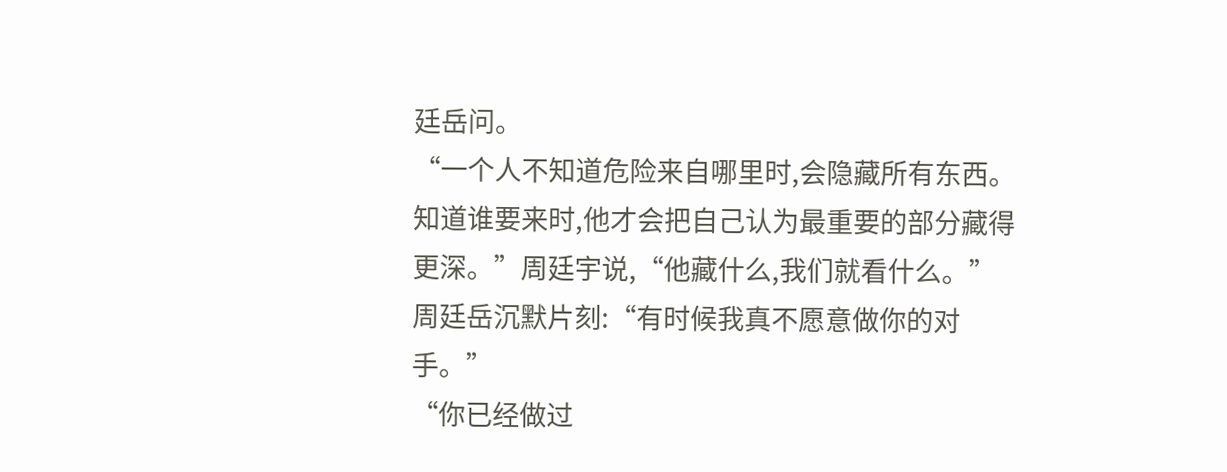廷岳问。
“一个人不知道危险来自哪里时,会隐藏所有东西。知道谁要来时,他才会把自己认为最重要的部分藏得更深。”周廷宇说,“他藏什么,我们就看什么。”
周廷岳沉默片刻:“有时候我真不愿意做你的对手。”
“你已经做过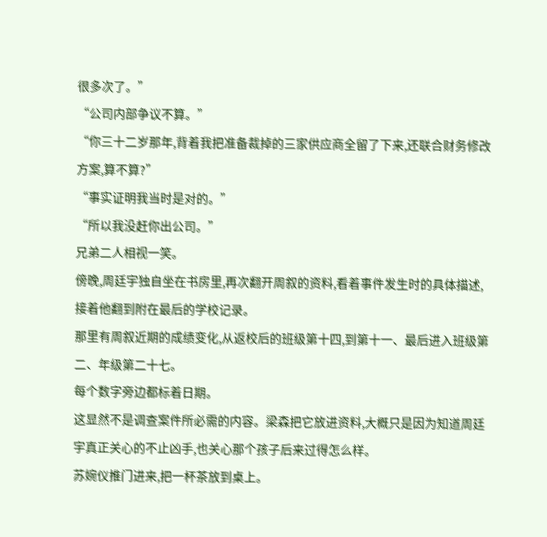很多次了。”
“公司内部争议不算。”
“你三十二岁那年,背着我把准备裁掉的三家供应商全留了下来,还联合财务修改方案,算不算?”
“事实证明我当时是对的。”
“所以我没赶你出公司。”
兄弟二人相视一笑。
傍晚,周廷宇独自坐在书房里,再次翻开周叙的资料,看着事件发生时的具体描述,接着他翻到附在最后的学校记录。
那里有周叙近期的成绩变化,从返校后的班级第十四,到第十一、最后进入班级第二、年级第二十七。
每个数字旁边都标着日期。
这显然不是调查案件所必需的内容。梁森把它放进资料,大概只是因为知道周廷宇真正关心的不止凶手,也关心那个孩子后来过得怎么样。
苏婉仪推门进来,把一杯茶放到桌上。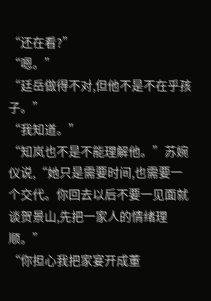“还在看?”
“嗯。”
“廷岳做得不对,但他不是不在乎孩子。”
“我知道。”
“知岚也不是不能理解他。”苏婉仪说,“她只是需要时间,也需要一个交代。你回去以后不要一见面就谈贺景山,先把一家人的情绪理顺。”
“你担心我把家宴开成董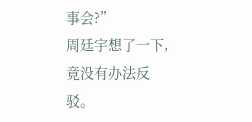事会?”
周廷宇想了一下,竟没有办法反驳。